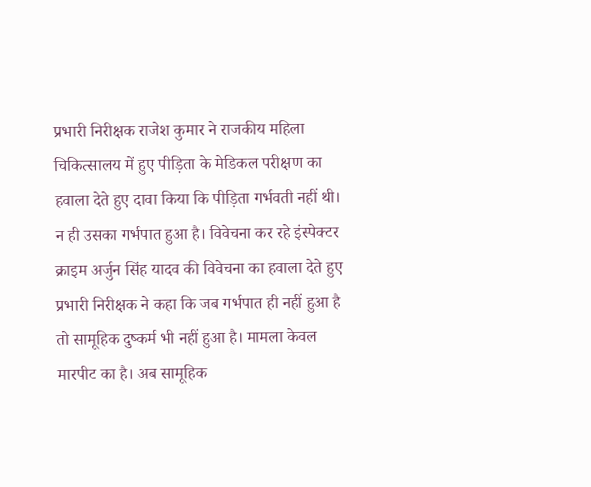प्रभारी निरीक्षक राजेश कुमार ने राजकीय महिला चिकित्सालय में हुए पीड़िता के मेडिकल परीक्षण का हवाला देते हुए दावा किया कि पीड़िता गर्भवती नहीं थी। न ही उसका गर्भपात हुआ है। विवेचना कर रहे इंस्पेक्टर क्राइम अर्जुन सिंह यादव की विवेचना का हवाला देते हुए प्रभारी निरीक्षक ने कहा कि जब गर्भपात ही नहीं हुआ है तो सामूहिक दुष्कर्म भी नहीं हुआ है। मामला केवल मारपीट का है। अब सामूहिक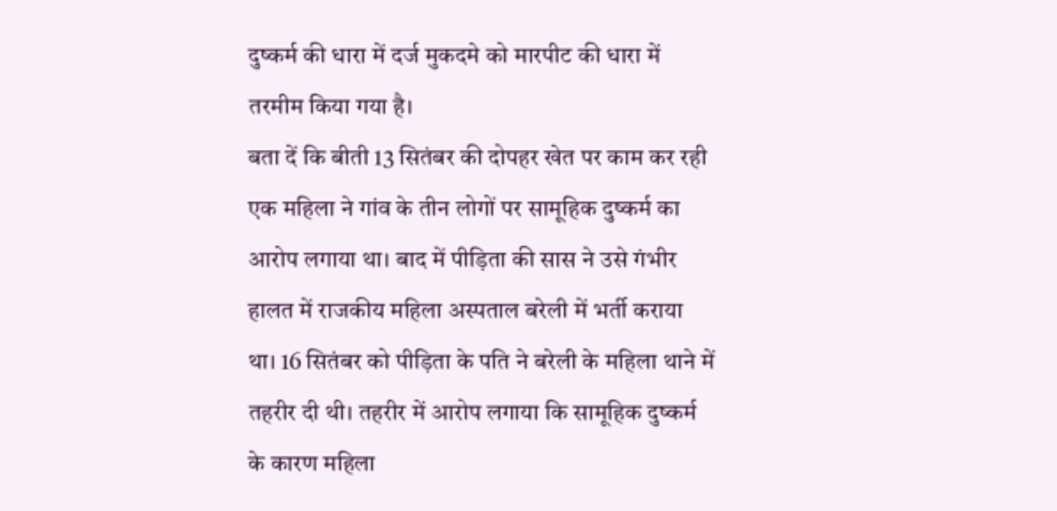दुष्कर्म की धारा में दर्ज मुकदमे को मारपीट की धारा में तरमीम किया गया है।
बता दें कि बीती 13 सितंबर की दोपहर खेत पर काम कर रही एक महिला ने गांव के तीन लोगों पर सामूहिक दुष्कर्म का आरोप लगाया था। बाद में पीड़िता की सास ने उसे गंभीर हालत में राजकीय महिला अस्पताल बरेली में भर्ती कराया था। 16 सितंबर को पीड़िता के पति ने बरेली के महिला थाने में तहरीर दी थी। तहरीर में आरोप लगाया कि सामूहिक दुष्कर्म के कारण महिला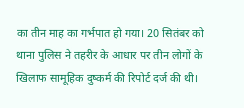का तीन माह का गर्भपात हो गया। 20 सितंबर को थाना पुलिस ने तहरीर के आधार पर तीन लोगों के खिलाफ सामूहिक दुष्कर्म की रिपोर्ट दर्ज की थी।